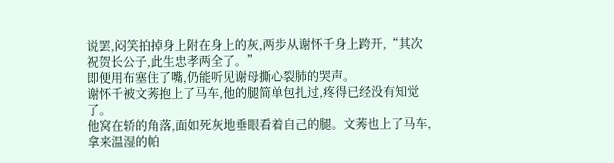说罢,闷笑拍掉身上附在身上的灰,两步从谢怀千身上跨开,“其次祝贺长公子,此生忠孝两全了。”
即便用布塞住了嘴,仍能听见谢母撕心裂肺的哭声。
谢怀千被文莠抱上了马车,他的腿简单包扎过,疼得已经没有知觉了。
他窝在轿的角落,面如死灰地垂眼看着自己的腿。文莠也上了马车,拿来温湿的帕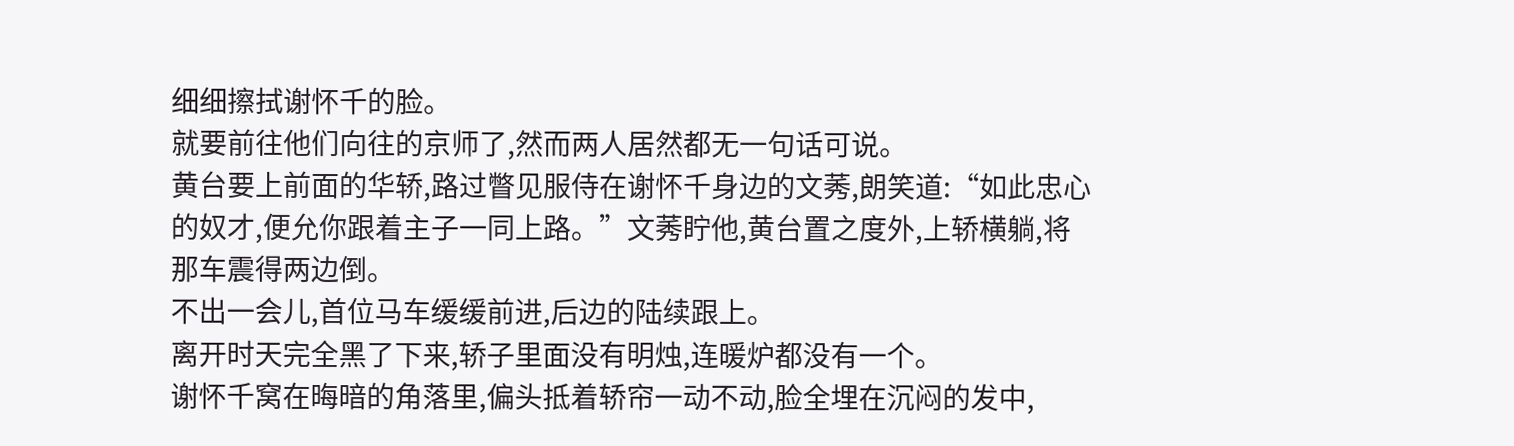细细擦拭谢怀千的脸。
就要前往他们向往的京师了,然而两人居然都无一句话可说。
黄台要上前面的华轿,路过瞥见服侍在谢怀千身边的文莠,朗笑道:“如此忠心的奴才,便允你跟着主子一同上路。”文莠眝他,黄台置之度外,上轿横躺,将那车震得两边倒。
不出一会儿,首位马车缓缓前进,后边的陆续跟上。
离开时天完全黑了下来,轿子里面没有明烛,连暖炉都没有一个。
谢怀千窝在晦暗的角落里,偏头抵着轿帘一动不动,脸全埋在沉闷的发中,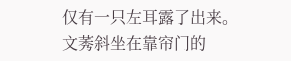仅有一只左耳露了出来。
文莠斜坐在靠帘门的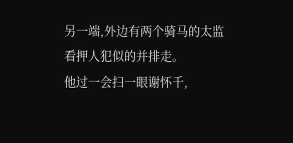另一端,外边有两个骑马的太监看押人犯似的并排走。
他过一会扫一眼谢怀千,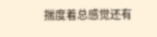揣度着总感觉还有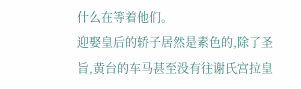什么在等着他们。
迎娶皇后的轿子居然是素色的,除了圣旨,黄台的车马甚至没有往谢氏宫拉皇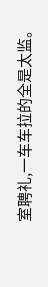室聘礼,一车车拉的全是太监。